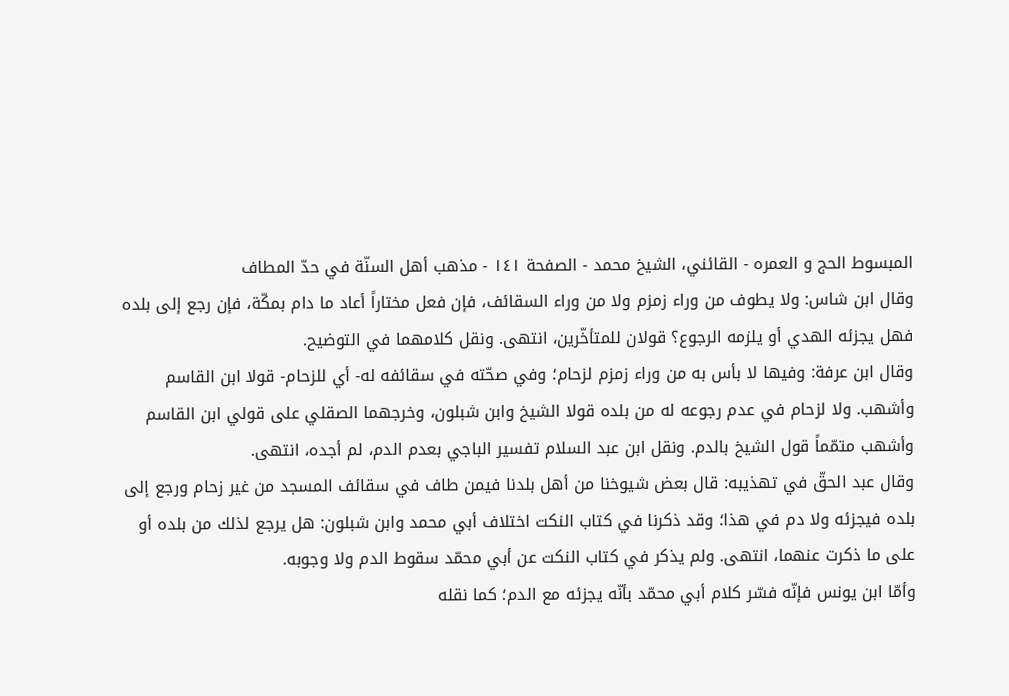المبسوط الحج و العمره - القائني، الشيخ محمد - الصفحة ١٤١ - مذهب أهل السنّة في حدّ المطاف
وقال ابن شاس: ولا يطوف من وراء زمزم ولا من وراء السقائف، فإن فعل مختاراً أعاد ما دام بمكّة، فإن رجع إلى بلده فهل يجزئه الهدي أو يلزمه الرجوع؟ قولان للمتأخّرين، انتهى. ونقل كلامهما في التوضيح.
وقال ابن عرفة: وفيها لا بأس به من وراء زمزم لزحام؛ وفي صحّته في سقائفه له- أي للزحام- قولا ابن القاسم وأشهب. ولا لزحام في عدم رجوعه له من بلده قولا الشيخ وابن شبلون، وخرجهما الصقلي على قولي ابن القاسم وأشهب متمّماً قول الشيخ بالدم. ونقل ابن عبد السلام تفسير الباجي بعدم الدم، لم أجده، انتهى.
وقال عبد الحقّ في تهذيبه: قال بعض شيوخنا من أهل بلدنا فيمن طاف في سقائف المسجد من غير زحام ورجع إلى بلده فيجزئه ولا دم في هذا؛ وقد ذكرنا في كتاب النكت اختلاف أبي محمد وابن شبلون: هل يرجع لذلك من بلده أو على ما ذكرت عنهما، انتهى. ولم يذكر في كتاب النكت عن أبي محمّد سقوط الدم ولا وجوبه.
وأمّا ابن يونس فإنّه فسّر كلام أبي محمّد بأنّه يجزئه مع الدم؛ كما نقله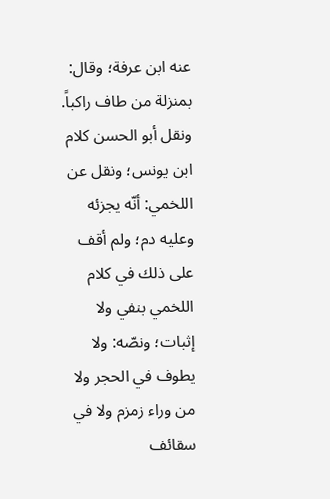عنه ابن عرفة؛ وقال: بمنزلة من طاف راكباً. ونقل أبو الحسن كلام ابن يونس؛ ونقل عن اللخمي: أنّه يجزئه وعليه دم؛ ولم أقف على ذلك في كلام اللخمي بنفي ولا إثبات؛ ونصّه: ولا يطوف في الحجر ولا من وراء زمزم ولا في سقائف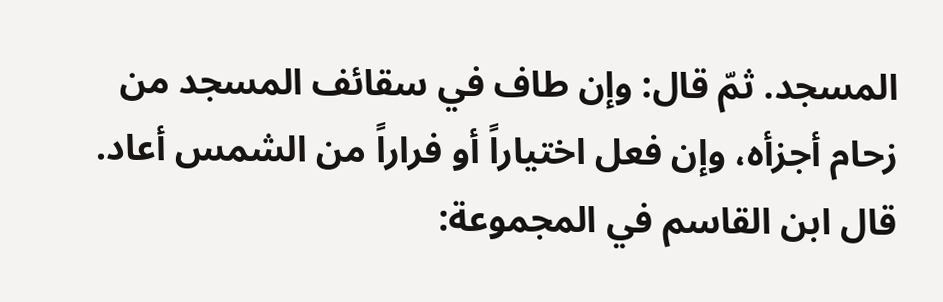المسجد. ثمّ قال: وإن طاف في سقائف المسجد من زحام أجزأه، وإن فعل اختياراً أو فراراً من الشمس أعاد.
قال ابن القاسم في المجموعة: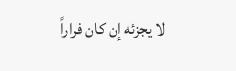لا يجزئه إن كان فراراً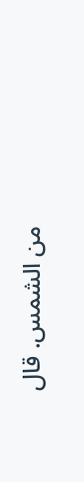من الشمس. قال